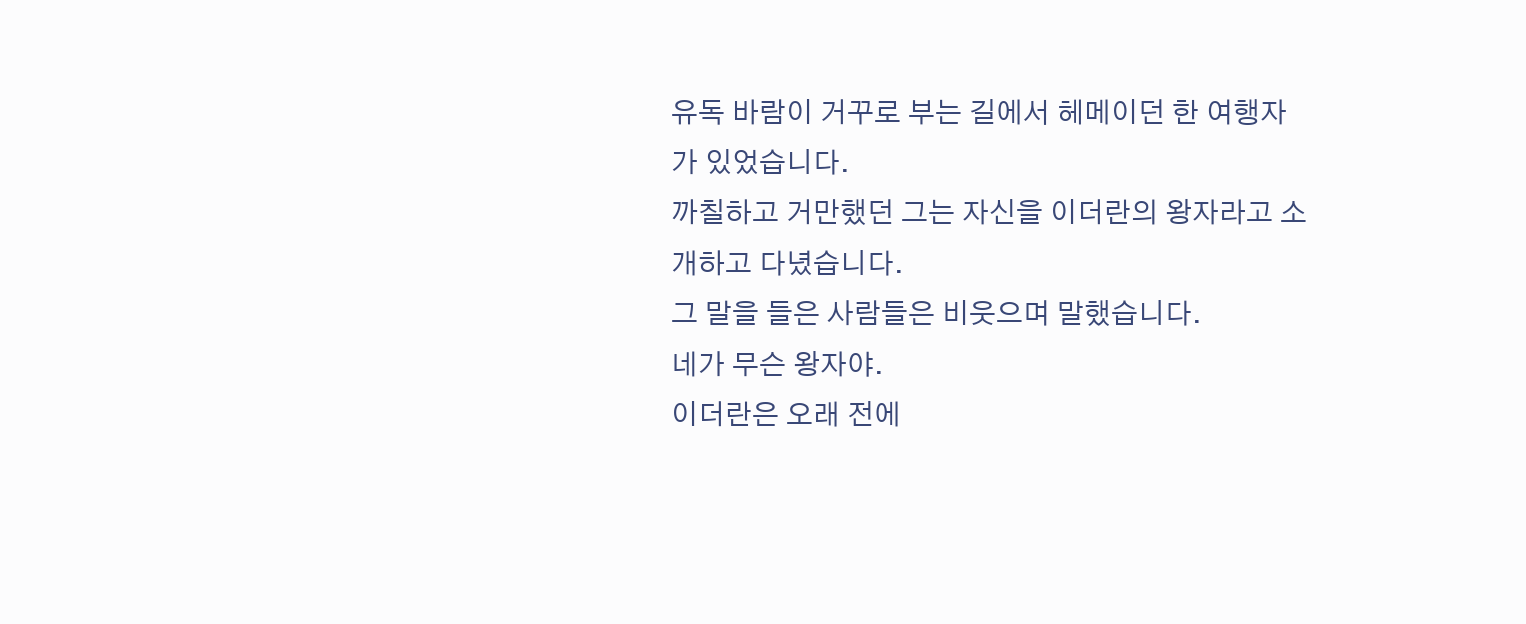유독 바람이 거꾸로 부는 길에서 헤메이던 한 여행자가 있었습니다.
까칠하고 거만했던 그는 자신을 이더란의 왕자라고 소개하고 다녔습니다.
그 말을 들은 사람들은 비웃으며 말했습니다.
네가 무슨 왕자야.
이더란은 오래 전에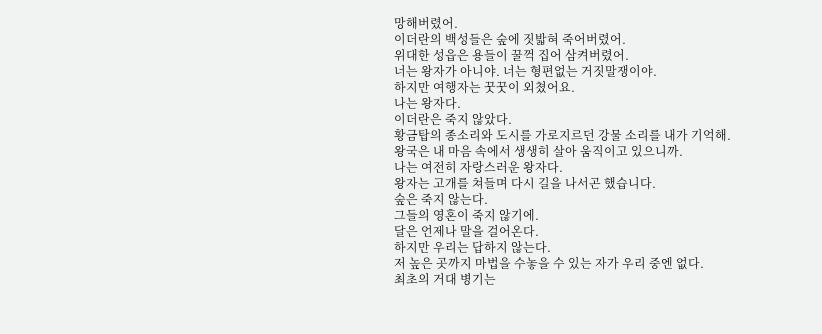망해버렸어.
이더란의 백성들은 숲에 짓밟혀 죽어버렸어.
위대한 성읍은 용들이 꿀꺽 집어 삼켜버렸어.
너는 왕자가 아니야. 너는 형편없는 거짓말쟁이야.
하지만 여행자는 꿋꿋이 외쳤어요.
나는 왕자다.
이더란은 죽지 않았다.
황금탑의 종소리와 도시를 가로지르던 강물 소리를 내가 기억해.
왕국은 내 마음 속에서 생생히 살아 움직이고 있으니까.
나는 여전히 자랑스러운 왕자다.
왕자는 고개를 쳐들며 다시 길을 나서곤 했습니다.
숲은 죽지 않는다.
그들의 영혼이 죽지 않기에.
달은 언제나 말을 걸어온다.
하지만 우리는 답하지 않는다.
저 높은 곳까지 마법을 수놓을 수 있는 자가 우리 중엔 없다.
최초의 거대 병기는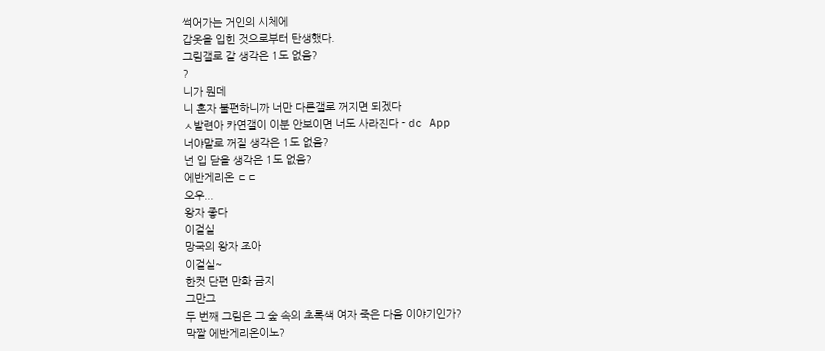썩어가는 거인의 시체에
갑옷을 입힌 것으로부터 탄생했다.
그림갤로 갈 생각은 1도 없음?
?
니가 뭔데
니 혼자 불편하니까 너만 다른갤로 꺼지면 되겠다
ㅅ발련아 카연갤이 이분 안보이면 너도 사라진다 - dc App
너야말로 꺼질 생각은 1도 없음?
넌 입 닫을 생각은 1도 없음?
에반게리온 ㄷㄷ
오우...
왕자 좋다
이걸실
망국의 왕자 조아
이걸실~
한컷 단편 만화 금지
그만그
두 번째 그림은 그 숲 속의 초록색 여자 죽은 다음 이야기인가?
막짤 에반게리온이노?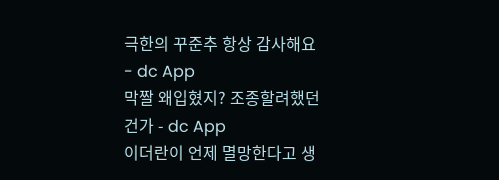극한의 꾸준추 항상 감사해요 - dc App
막짤 왜입혔지? 조종할려했던건가 - dc App
이더란이 언제 멸망한다고 생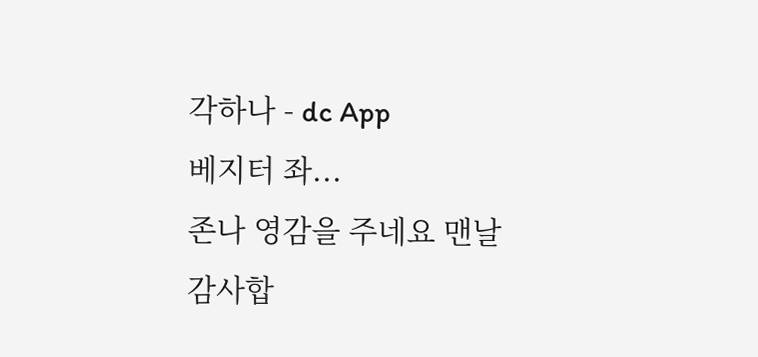각하나 - dc App
베지터 좌...
존나 영감을 주네요 맨날
감사합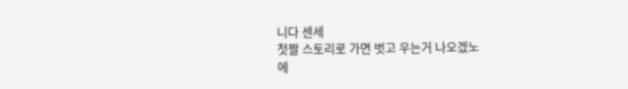니다 센세
첫짤 스토리로 가면 벗고 우는거 나오겠노
에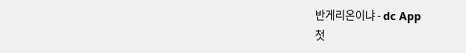반게리온이냐 - dc App
첫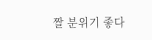짤 분위기 좋다